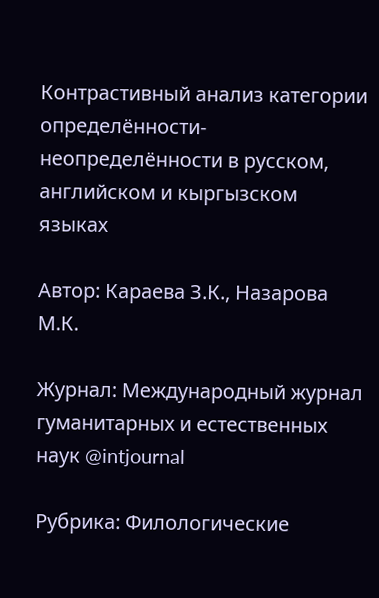Контрастивный анализ категории определённости- неопределённости в русском, английском и кыргызском языках

Автор: Караева З.К., Назарова М.К.

Журнал: Международный журнал гуманитарных и естественных наук @intjournal

Рубрика: Филологические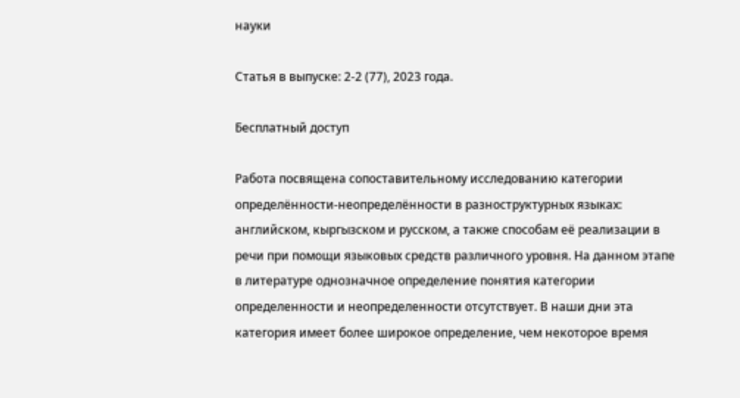науки

Статья в выпуске: 2-2 (77), 2023 года.

Бесплатный доступ

Работа посвящена сопоставительному исследованию категории определённости-неопределённости в разноструктурных языках: английском, кыргызском и русском, а также способам её реализации в речи при помощи языковых средств различного уровня. На данном этапе в литературе однозначное определение понятия категории определенности и неопределенности отсутствует. В наши дни эта категория имеет более широкое определение, чем некоторое время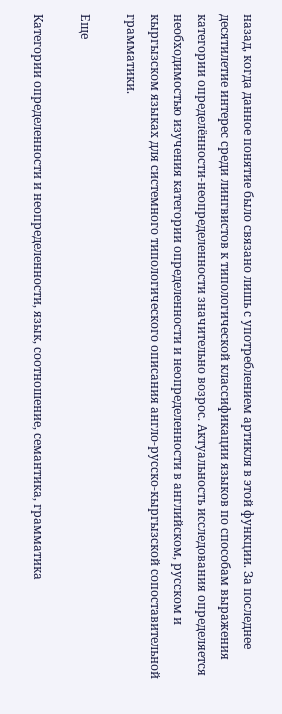назад, когда данное понятие было связано лишь с употреблением артикля в этой функции. За последнее десятилетие интерес среди лингвистов к типологической классификации языков по способам выражения категории определённости-неопределенности значительно возрос. Актуальность исследования определяется необходимостью изучения категории определенности и неопределенности в английском, русском и кыргызском языках для системного типологического описания англо-русско-кыргызской сопоставительной грамматики.

Еще

Категории определенности и неопределенности, язык, соотношение, семантика, грамматика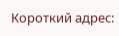Короткий адрес: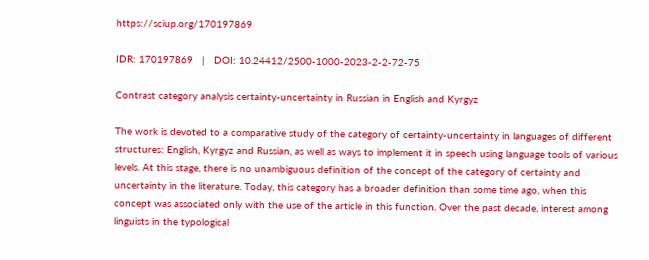https://sciup.org/170197869

IDR: 170197869   |   DOI: 10.24412/2500-1000-2023-2-2-72-75

Contrast category analysis certainty-uncertainty in Russian in English and Kyrgyz

The work is devoted to a comparative study of the category of certainty-uncertainty in languages of different structures: English, Kyrgyz and Russian, as well as ways to implement it in speech using language tools of various levels. At this stage, there is no unambiguous definition of the concept of the category of certainty and uncertainty in the literature. Today, this category has a broader definition than some time ago, when this concept was associated only with the use of the article in this function. Over the past decade, interest among linguists in the typological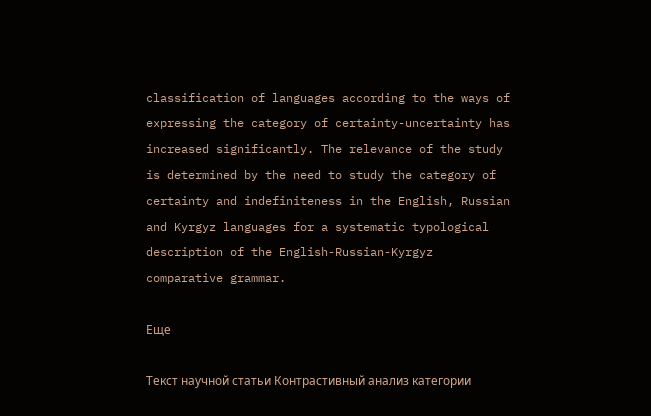classification of languages according to the ways of expressing the category of certainty-uncertainty has increased significantly. The relevance of the study is determined by the need to study the category of certainty and indefiniteness in the English, Russian and Kyrgyz languages for a systematic typological description of the English-Russian-Kyrgyz comparative grammar.

Еще

Текст научной статьи Контрастивный анализ категории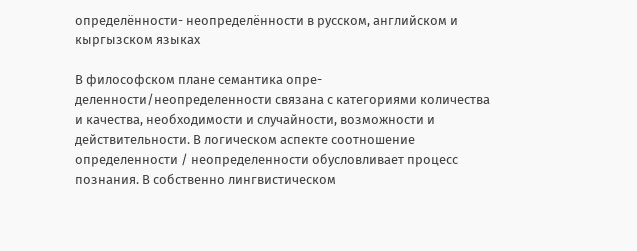определённости- неопределённости в русском, английском и кыргызском языках

В философском плане семантика опре-деленности/неопределенности связана с категориями количества и качества, необходимости и случайности, возможности и действительности. В логическом аспекте соотношение определенности / неопределенности обусловливает процесс познания. В собственно лингвистическом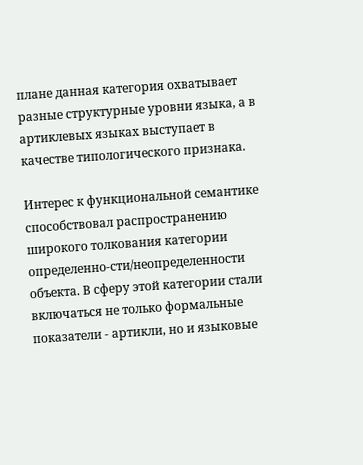плане данная категория охватывает разные структурные уровни языка, а в артиклевых языках выступает в качестве типологического признака.

Интерес к функциональной семантике способствовал распространению широкого толкования категории определенно-сти/неопределенности объекта. В сферу этой категории стали включаться не только формальные показатели - артикли, но и языковые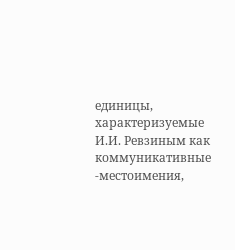единицы, характеризуемые И.И. Ревзиным как коммуникативные -местоимения,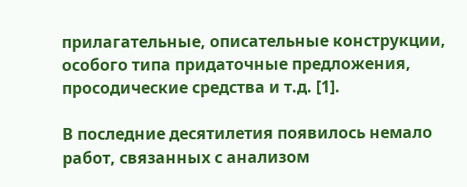прилагательные, описательные конструкции, особого типа придаточные предложения, просодические средства и т.д. [1].

В последние десятилетия появилось немало работ, связанных с анализом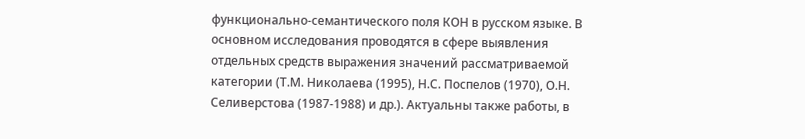функционально-семантического поля КОН в русском языке. В основном исследования проводятся в сфере выявления отдельных средств выражения значений рассматриваемой категории (Т.М. Николаева (1995), Н.С. Поспелов (1970), О.Н. Селиверстова (1987-1988) и др.). Актуальны также работы, в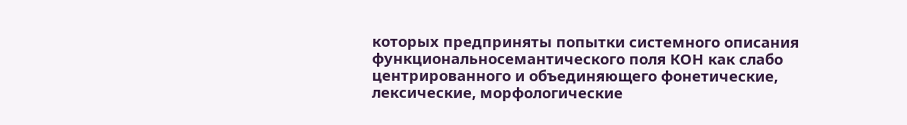которых предприняты попытки системного описания функциональносемантического поля КОН как слабо центрированного и объединяющего фонетические, лексические, морфологические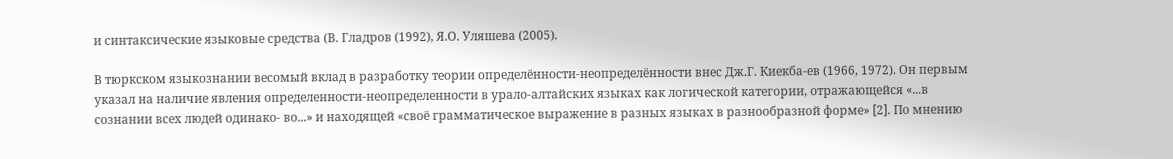и синтаксические языковые средства (В. Гладров (1992), Я.О. Уляшева (2005).

В тюркском языкознании весомый вклад в разработку теории определённости-неопределённости внес Дж.Г. Киекба-ев (1966, 1972). Он первым указал на наличие явления определенности-неопределенности в урало-алтайских языках как логической категории, отражающейся «...в сознании всех людей одинако- во...» и находящей «своё грамматическое выражение в разных языках в разнообразной форме» [2]. По мнению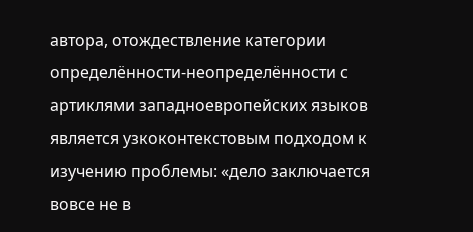автора, отождествление категории определённости-неопределённости с артиклями западноевропейских языков является узкоконтекстовым подходом к изучению проблемы: «дело заключается вовсе не в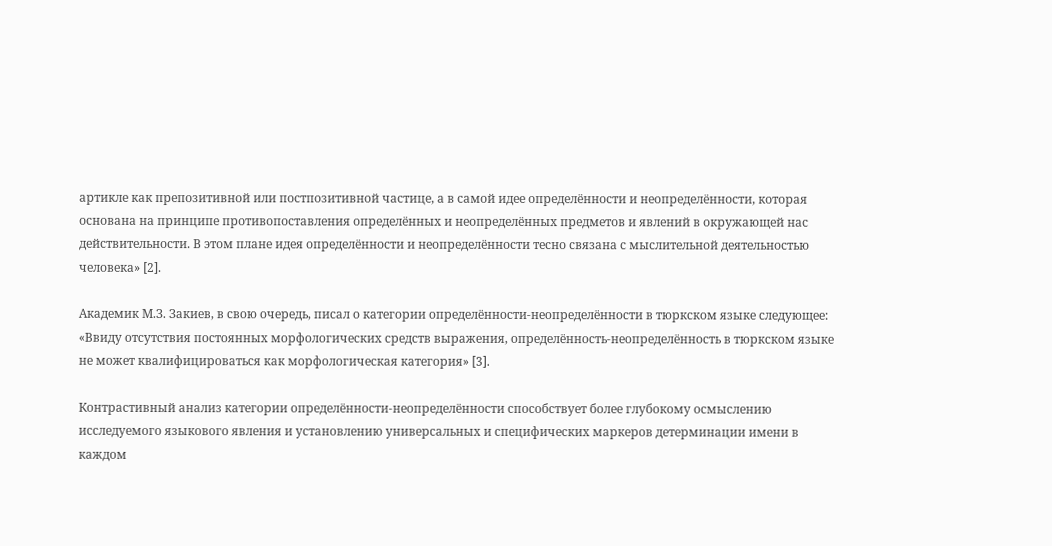артикле как препозитивной или постпозитивной частице, а в самой идее определённости и неопределённости, которая основана на принципе противопоставления определённых и неопределённых предметов и явлений в окружающей нас действительности. В этом плане идея определённости и неопределённости тесно связана с мыслительной деятельностью человека» [2].

Академик М.З. Закиев, в свою очередь, писал о категории определённости-неопределённости в тюркском языке следующее: «Ввиду отсутствия постоянных морфологических средств выражения, определённость-неопределённость в тюркском языке не может квалифицироваться как морфологическая категория» [3].

Контрастивный анализ категории определённости-неопределённости способствует более глубокому осмыслению исследуемого языкового явления и установлению универсальных и специфических маркеров детерминации имени в каждом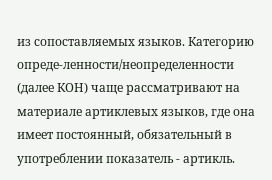из сопоставляемых языков. Категорию опреде-ленности/неопределенности (далее КОН) чаще рассматривают на материале артиклевых языков, где она имеет постоянный, обязательный в употреблении показатель - артикль.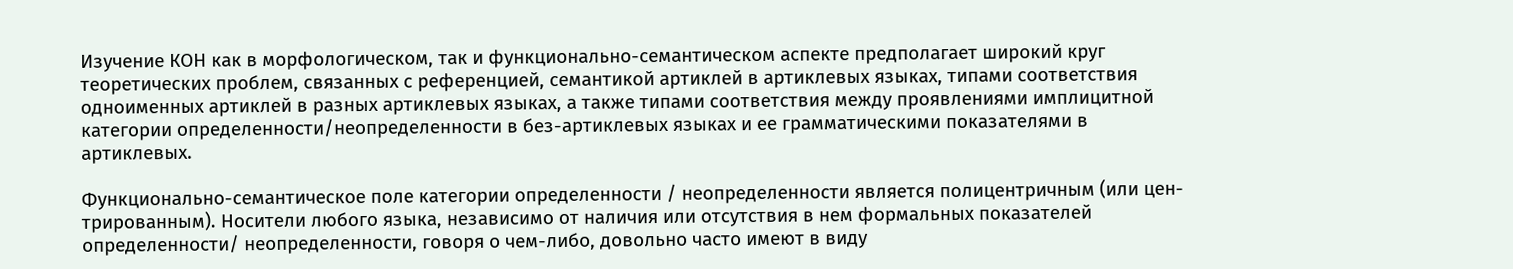Изучение КОН как в морфологическом, так и функционально-семантическом аспекте предполагает широкий круг теоретических проблем, связанных с референцией, семантикой артиклей в артиклевых языках, типами соответствия одноименных артиклей в разных артиклевых языках, а также типами соответствия между проявлениями имплицитной категории определенности/неопределенности в без-артиклевых языках и ее грамматическими показателями в артиклевых.

Функционально-семантическое поле категории определенности / неопределенности является полицентричным (или цен- трированным). Носители любого языка, независимо от наличия или отсутствия в нем формальных показателей определенности/ неопределенности, говоря о чем-либо, довольно часто имеют в виду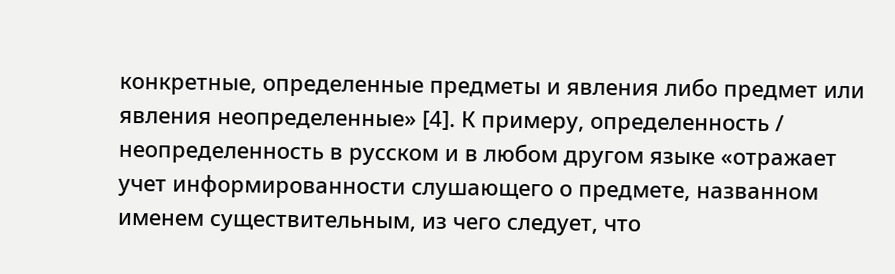конкретные, определенные предметы и явления либо предмет или явления неопределенные» [4]. К примеру, определенность / неопределенность в русском и в любом другом языке «отражает учет информированности слушающего о предмете, названном именем существительным, из чего следует, что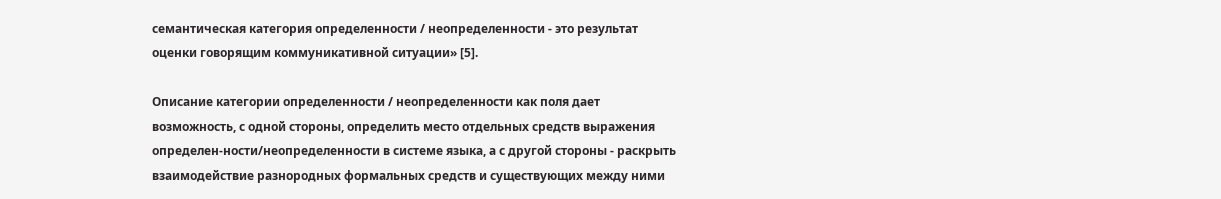семантическая категория определенности / неопределенности - это результат оценки говорящим коммуникативной ситуации» [5].

Описание категории определенности / неопределенности как поля дает возможность, с одной стороны, определить место отдельных средств выражения определен-ности/неопределенности в системе языка, а с другой стороны - раскрыть взаимодействие разнородных формальных средств и существующих между ними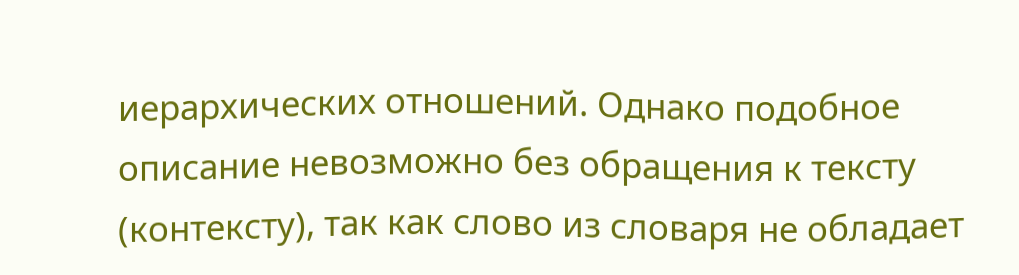иерархических отношений. Однако подобное описание невозможно без обращения к тексту (контексту), так как слово из словаря не обладает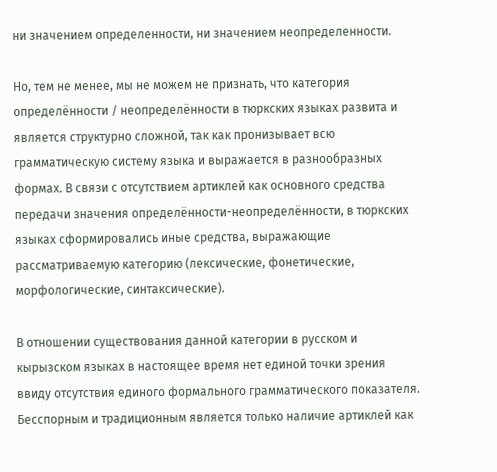ни значением определенности, ни значением неопределенности.

Но, тем не менее, мы не можем не признать, что категория определённости / неопределённости в тюркских языках развита и является структурно сложной, так как пронизывает всю грамматическую систему языка и выражается в разнообразных формах. В связи с отсутствием артиклей как основного средства передачи значения определённости-неопределённости, в тюркских языках сформировались иные средства, выражающие рассматриваемую категорию (лексические, фонетические, морфологические, синтаксические).

В отношении существования данной категории в русском и кырызском языках в настоящее время нет единой точки зрения ввиду отсутствия единого формального грамматического показателя. Бесспорным и традиционным является только наличие артиклей как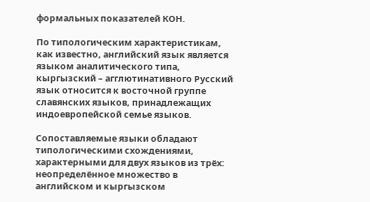формальных показателей КОН.

По типологическим характеристикам, как известно, английский язык является языком аналитического типа, кыргызский – агглютинативного Русский язык относится к восточной группе славянских языков, принадлежащих индоевропейской семье языков.

Сопоставляемые языки обладают типологическими схождениями, характерными для двух языков из трёх: неопределённое множество в английском и кыргызском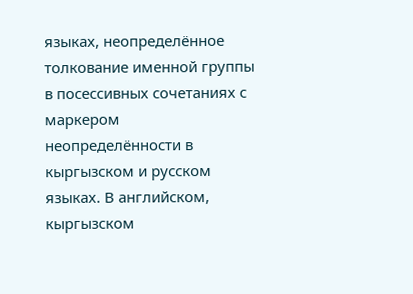языках, неопределённое толкование именной группы в посессивных сочетаниях с маркером неопределённости в кыргызском и русском языках. В английском, кыргызском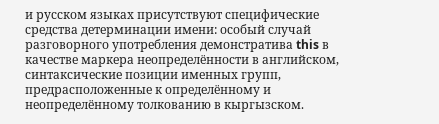и русском языках присутствуют специфические средства детерминации имени: особый случай разговорного употребления демонстратива this в качестве маркера неопределённости в английском, синтаксические позиции именных групп, предрасположенные к определённому и неопределённому толкованию в кыргызском.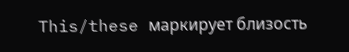This/these маркирует близость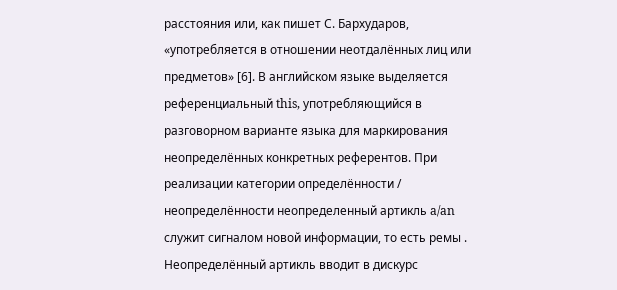расстояния или, как пишет С. Бархударов, «употребляется в отношении неотдалённых лиц или предметов» [6]. В английском языке выделяется референциальный this, употребляющийся в разговорном варианте языка для маркирования неопределённых конкретных референтов. При реализации категории определённости / неопределённости неопределенный артикль a/an служит сигналом новой информации, то есть ремы . Неопределённый артикль вводит в дискурс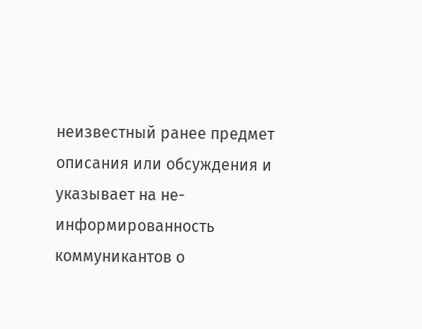неизвестный ранее предмет описания или обсуждения и указывает на не-информированность коммуникантов о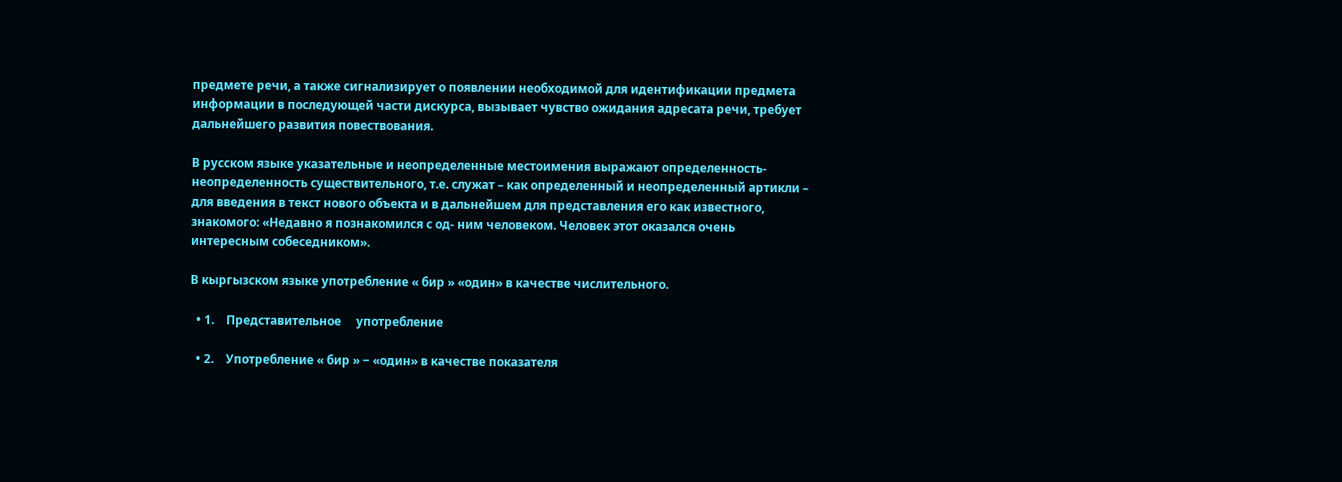предмете речи, а также сигнализирует о появлении необходимой для идентификации предмета информации в последующей части дискурса, вызывает чувство ожидания адресата речи, требует дальнейшего развития повествования.

В русском языке указательные и неопределенные местоимения выражают определенность-неопределенность существительного, т.е. служат – как определенный и неопределенный артикли – для введения в текст нового объекта и в дальнейшем для представления его как известного, знакомого: «Недавно я познакомился с од- ним человеком. Человек этот оказался очень интересным собеседником».

В кыргызском языке употребление « бир » «один» в качестве числительного.

  • 1.    Представительное     употребление

  • 2.    Употребление « бир » ‒ «один» в качестве показателя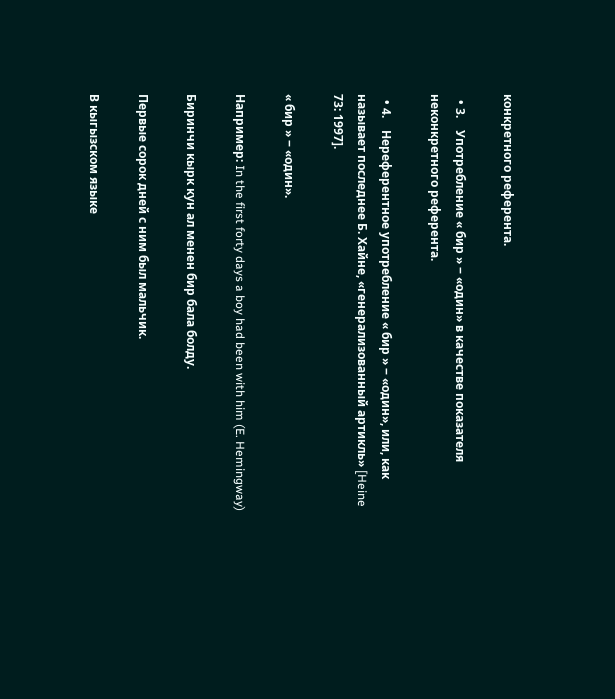конкретного референта.

  • 3.    Употребление « бир » ‒ «один» в качестве показателя неконкретного референта.

  • 4.    Нереферентное употребление « бир » ‒ «один», или, как называет последнее Б. Хайне, «генерализованный артикль» [Heine 73: 1997].

« бир » ‒ «один».

Например: In the first forty days a boy had been with him (E. Hemingway)

Биринчи кырк кун ал менен бир бала болду.

Первые сорок дней с ним был мальчик.

В кыгызском языке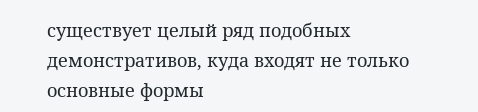существует целый ряд подобных демонстративов, куда входят не только основные формы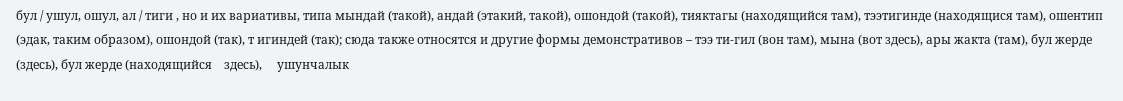бул / ушул, ошул, ал / тиги , но и их вариативы, типа мындай (такой), андай (этакий, такой), ошондой (такой), тияктагы (находящийся там), тээтигинде (находящися там), ошентип (эдак, таким образом), ошондой (так), т игиндей (так); сюда также относятся и другие формы демонстративов – тээ ти-гил (вон там), мына (вот здесь), ары жакта (там), бул жерде (здесь), бул жерде (находящийся    здесь),     ушунчалык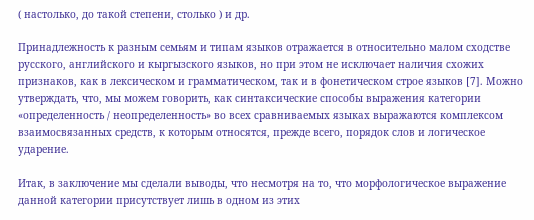( настолько, до такой степени, столько ) и др.

Принадлежность к разным семьям и типам языков отражается в относительно малом сходстве русского, английского и кыргызского языков, но при этом не исключает наличия схожих признаков, как в лексическом и грамматическом, так и в фонетическом строе языков [7]. Можно утверждать, что, мы можем говорить, как синтаксические способы выражения категории «определенность / неопределенность» во всех сравниваемых языках выражаются комплексом взаимосвязанных средств, к которым относятся, прежде всего, порядок слов и логическое ударение.

Итак, в заключение мы сделали выводы, что несмотря на то, что морфологическое выражение данной категории присутствует лишь в одном из этих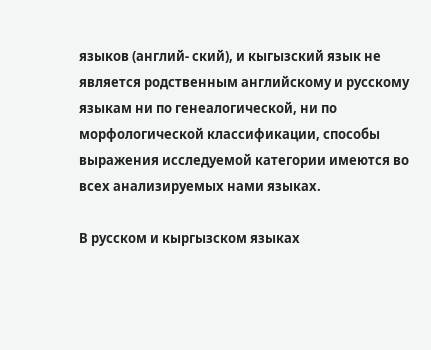языков (англий- ский), и кыгызский язык не является родственным английскому и русскому языкам ни по генеалогической, ни по морфологической классификации, способы выражения исследуемой категории имеются во всех анализируемых нами языках.

В русском и кыргызском языках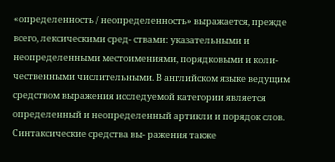«определенность / неопределенность» выражается, прежде всего, лексическими сред- ствами: указательными и неопределенными местоимениями, порядковыми и коли- чественными числительными. В английском языке ведущим средством выражения исследуемой категории является определенный и неопределенный артикли и порядок слов. Синтаксические средства вы- ражения также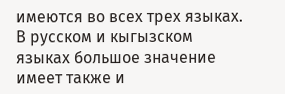имеются во всех трех языках. В русском и кыгызском языках большое значение имеет также и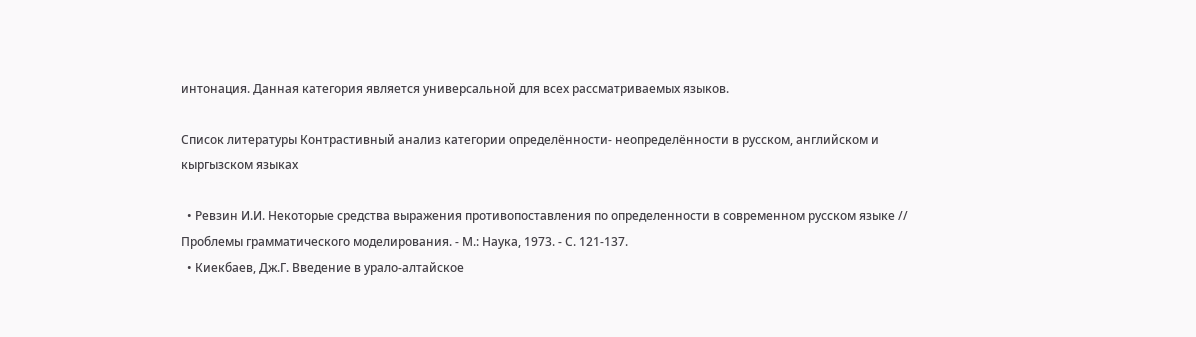интонация. Данная категория является универсальной для всех рассматриваемых языков.

Список литературы Контрастивный анализ категории определённости- неопределённости в русском, английском и кыргызском языках

  • Ревзин И.И. Некоторые средства выражения противопоставления по определенности в современном русском языке // Проблемы грамматического моделирования. - М.: Наука, 1973. - С. 121-137.
  • Киекбаев, Дж.Г. Введение в урало-алтайское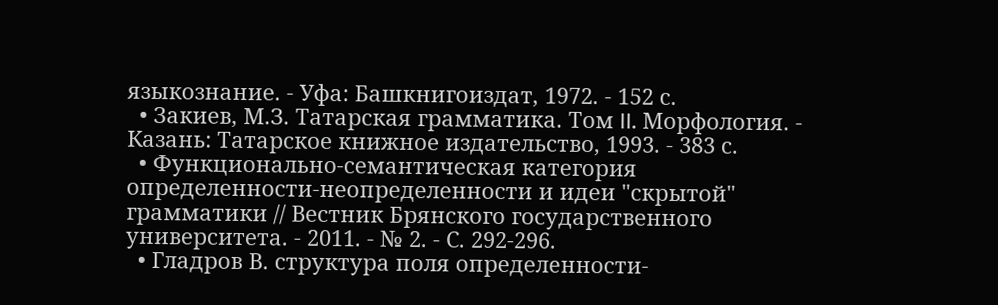языкознание. - Уфа: Башкнигоиздат, 1972. - 152 с.
  • Закиев, М.З. Татарская грамматика. Том II. Морфология. - Казань: Татарское книжное издательство, 1993. - 383 с.
  • Функционально-семантическая категория определенности-неопределенности и идеи "скрытой" грамматики // Вестник Брянского государственного университета. - 2011. - № 2. - С. 292-296.
  • Гладров В. структура поля определeнности-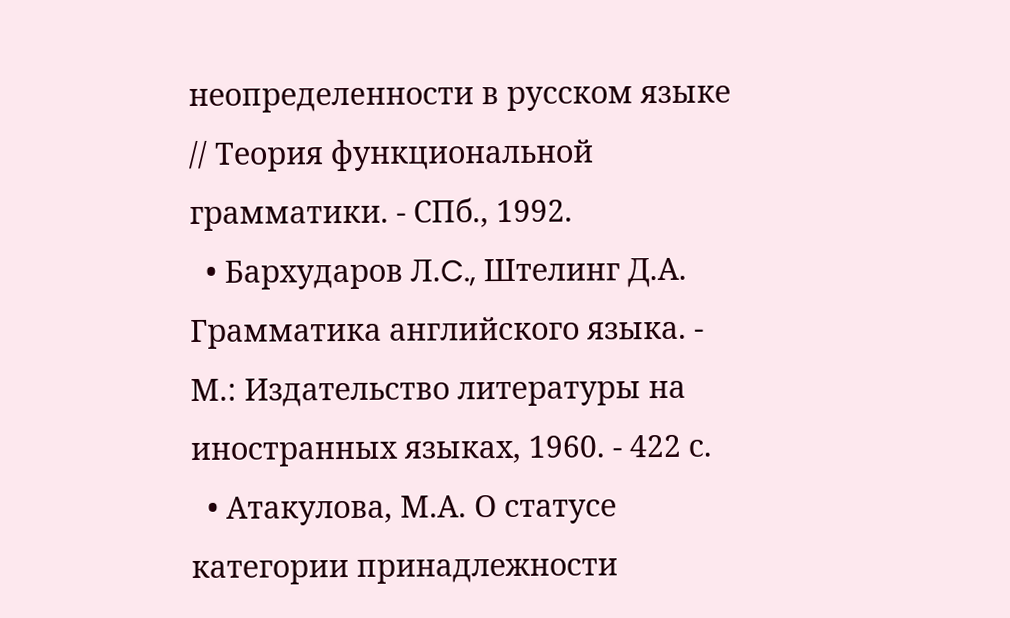неопределeнности в русском языке // Теория функциональной грамматики. - СПб., 1992.
  • Бархударов Л.C., Штелинг Д.А. Грамматика английского языка. - М.: Издательство литературы на иностранных языках, 1960. - 422 с.
  • Атакулова, М.А. О статусе категории принадлежности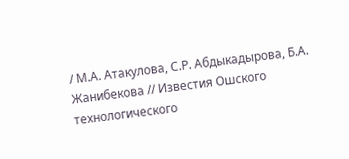/ М.А. Атакулова, С.Р. Абдыкадырова, Б.А. Жанибекова // Известия Ошского технологического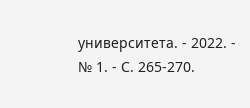университета. - 2022. - № 1. - С. 265-270.